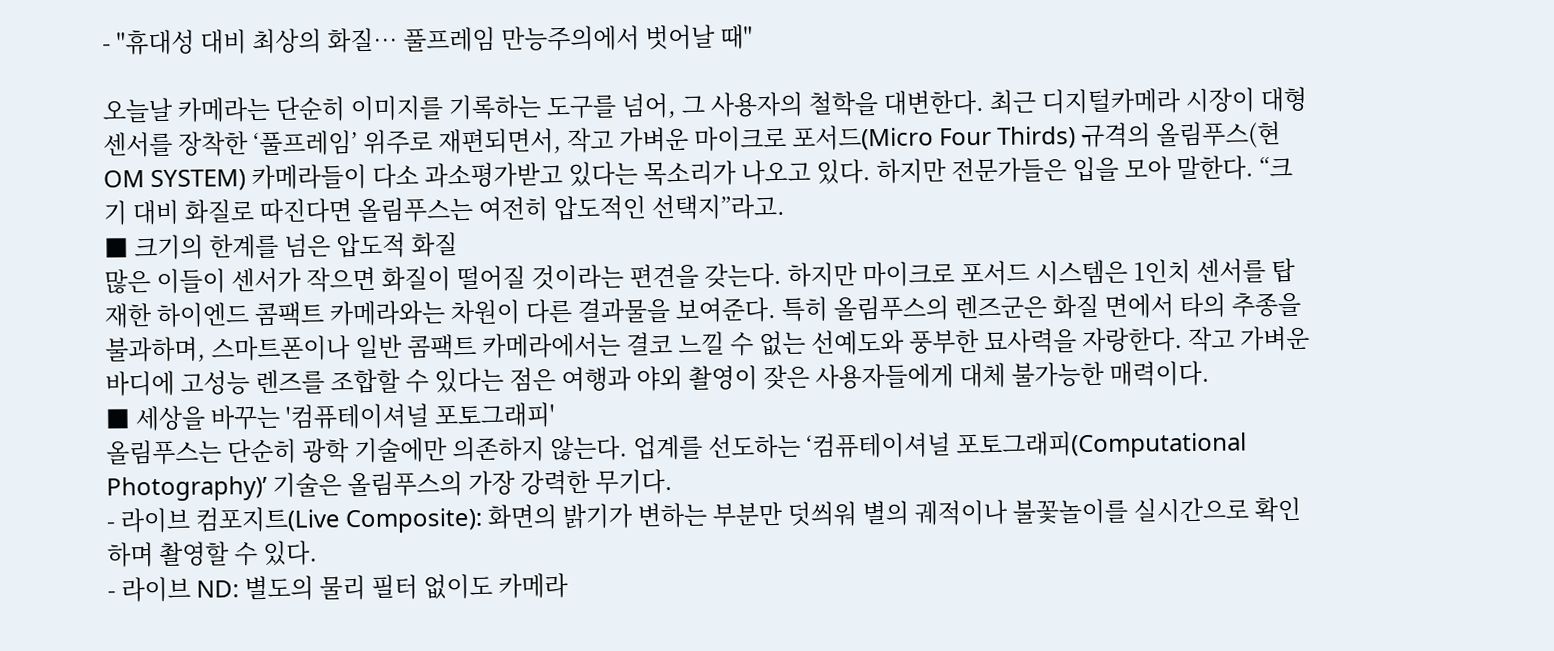- "휴대성 대비 최상의 화질… 풀프레임 만능주의에서 벗어날 때"

오늘날 카메라는 단순히 이미지를 기록하는 도구를 넘어, 그 사용자의 철학을 대변한다. 최근 디지털카메라 시장이 대형 센서를 장착한 ‘풀프레임’ 위주로 재편되면서, 작고 가벼운 마이크로 포서드(Micro Four Thirds) 규격의 올림푸스(현 OM SYSTEM) 카메라들이 다소 과소평가받고 있다는 목소리가 나오고 있다. 하지만 전문가들은 입을 모아 말한다. “크기 대비 화질로 따진다면 올림푸스는 여전히 압도적인 선택지”라고.
■ 크기의 한계를 넘은 압도적 화질
많은 이들이 센서가 작으면 화질이 떨어질 것이라는 편견을 갖는다. 하지만 마이크로 포서드 시스템은 1인치 센서를 탑재한 하이엔드 콤팩트 카메라와는 차원이 다른 결과물을 보여준다. 특히 올림푸스의 렌즈군은 화질 면에서 타의 추종을 불과하며, 스마트폰이나 일반 콤팩트 카메라에서는 결코 느낄 수 없는 선예도와 풍부한 묘사력을 자랑한다. 작고 가벼운 바디에 고성능 렌즈를 조합할 수 있다는 점은 여행과 야외 촬영이 잦은 사용자들에게 대체 불가능한 매력이다.
■ 세상을 바꾸는 '컴퓨테이셔널 포토그래피'
올림푸스는 단순히 광학 기술에만 의존하지 않는다. 업계를 선도하는 ‘컴퓨테이셔널 포토그래피(Computational Photography)’ 기술은 올림푸스의 가장 강력한 무기다.
- 라이브 컴포지트(Live Composite): 화면의 밝기가 변하는 부분만 덧씌워 별의 궤적이나 불꽃놀이를 실시간으로 확인하며 촬영할 수 있다.
- 라이브 ND: 별도의 물리 필터 없이도 카메라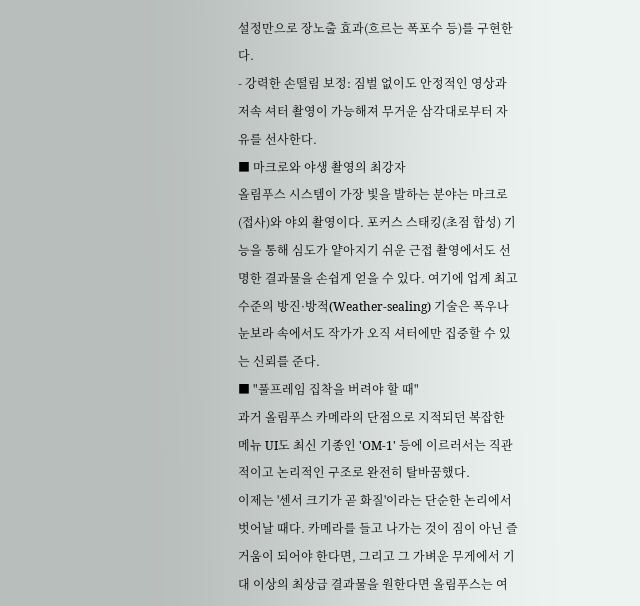설정만으로 장노출 효과(흐르는 폭포수 등)를 구현한다.
- 강력한 손떨림 보정: 짐벌 없이도 안정적인 영상과 저속 셔터 촬영이 가능해져 무거운 삼각대로부터 자유를 선사한다.
■ 마크로와 야생 촬영의 최강자
올림푸스 시스템이 가장 빛을 발하는 분야는 마크로(접사)와 야외 촬영이다. 포커스 스태킹(초점 합성) 기능을 통해 심도가 얕아지기 쉬운 근접 촬영에서도 선명한 결과물을 손쉽게 얻을 수 있다. 여기에 업계 최고 수준의 방진·방적(Weather-sealing) 기술은 폭우나 눈보라 속에서도 작가가 오직 셔터에만 집중할 수 있는 신뢰를 준다.
■ "풀프레임 집착을 버려야 할 때"
과거 올림푸스 카메라의 단점으로 지적되던 복잡한 메뉴 UI도 최신 기종인 'OM-1' 등에 이르러서는 직관적이고 논리적인 구조로 완전히 탈바꿈했다.
이제는 '센서 크기가 곧 화질'이라는 단순한 논리에서 벗어날 때다. 카메라를 들고 나가는 것이 짐이 아닌 즐거움이 되어야 한다면, 그리고 그 가벼운 무게에서 기대 이상의 최상급 결과물을 원한다면 올림푸스는 여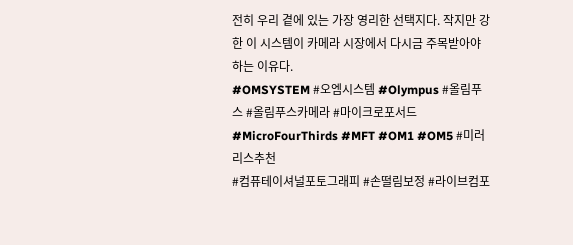전히 우리 곁에 있는 가장 영리한 선택지다. 작지만 강한 이 시스템이 카메라 시장에서 다시금 주목받아야 하는 이유다.
#OMSYSTEM #오엠시스템 #Olympus #올림푸스 #올림푸스카메라 #마이크로포서드 #MicroFourThirds #MFT #OM1 #OM5 #미러리스추천
#컴퓨테이셔널포토그래피 #손떨림보정 #라이브컴포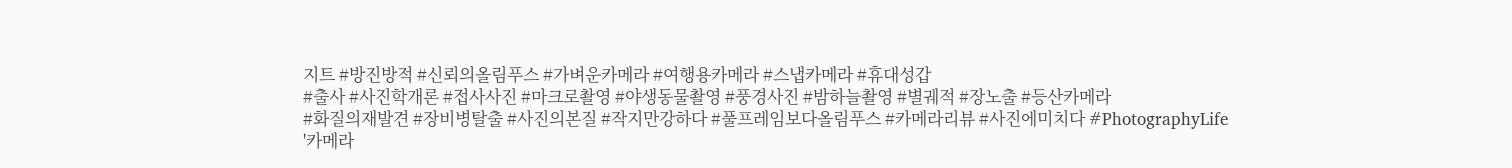지트 #방진방적 #신뢰의올림푸스 #가벼운카메라 #여행용카메라 #스냅카메라 #휴대성갑
#출사 #사진학개론 #접사사진 #마크로촬영 #야생동물촬영 #풍경사진 #밤하늘촬영 #별궤적 #장노출 #등산카메라
#화질의재발견 #장비병탈출 #사진의본질 #작지만강하다 #풀프레임보다올림푸스 #카메라리뷰 #사진에미치다 #PhotographyLife
'카메라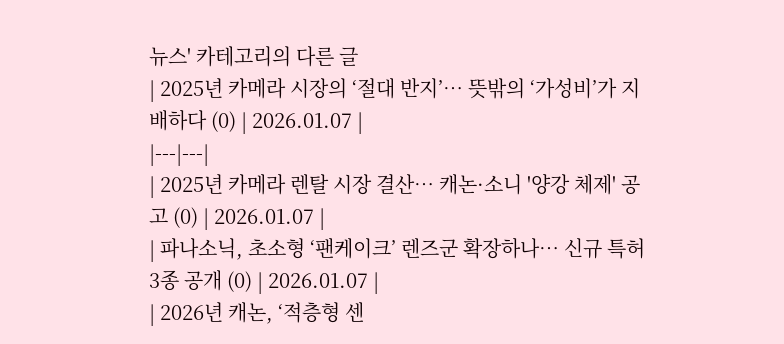뉴스' 카테고리의 다른 글
| 2025년 카메라 시장의 ‘절대 반지’… 뜻밖의 ‘가성비’가 지배하다 (0) | 2026.01.07 |
|---|---|
| 2025년 카메라 렌탈 시장 결산… 캐논·소니 '양강 체제' 공고 (0) | 2026.01.07 |
| 파나소닉, 초소형 ‘팬케이크’ 렌즈군 확장하나… 신규 특허 3종 공개 (0) | 2026.01.07 |
| 2026년 캐논, ‘적층형 센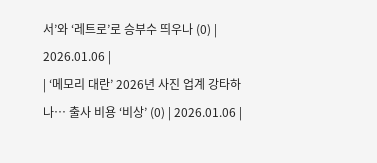서’와 ‘레트로’로 승부수 띄우나 (0) | 2026.01.06 |
| ‘메모리 대란’ 2026년 사진 업계 강타하나… 출사 비용 ‘비상’ (0) | 2026.01.06 |